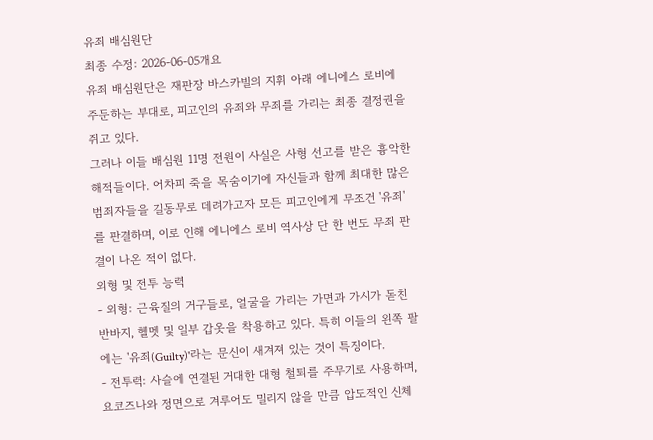유죄 배심원단
최종 수정: 2026-06-05개요
유죄 배심원단은 재판장 바스카빌의 지휘 아래 에니에스 로비에 주둔하는 부대로, 피고인의 유죄와 무죄를 가리는 최종 결정권을 쥐고 있다.
그러나 이들 배심원 11명 전원이 사실은 사형 선고를 받은 흉악한 해적들이다. 어차피 죽을 목숨이기에 자신들과 함께 최대한 많은 범죄자들을 길동무로 데려가고자 모든 피고인에게 무조건 '유죄'를 판결하며, 이로 인해 에니에스 로비 역사상 단 한 번도 무죄 판결이 나온 적이 없다.
외형 및 전투 능력
- 외형: 근육질의 거구들로, 얼굴을 가리는 가면과 가시가 돋친 반바지, 헬멧 및 일부 갑옷을 착용하고 있다. 특히 이들의 왼쪽 팔에는 '유죄(Guilty)'라는 문신이 새겨져 있는 것이 특징이다.
- 전투력: 사슬에 연결된 거대한 대형 철퇴를 주무기로 사용하며, 요코즈나와 정면으로 겨루어도 밀리지 않을 만큼 압도적인 신체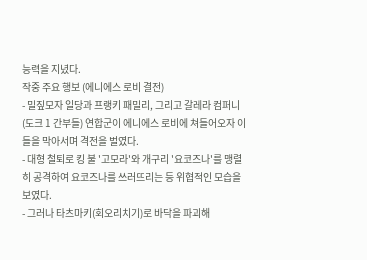능력을 지녔다.
작중 주요 행보 (에니에스 로비 결전)
- 밀짚모자 일당과 프랭키 패밀리, 그리고 갈레라 컴퍼니(도크 1 간부들) 연합군이 에니에스 로비에 쳐들어오자 이들을 막아서며 격전을 벌였다.
- 대형 철퇴로 킹 불 '고모라'와 개구리 '요코즈나'를 맹렬히 공격하여 요코즈나를 쓰러뜨리는 등 위협적인 모습을 보였다.
- 그러나 타츠마키(회오리치기)로 바닥을 파괴해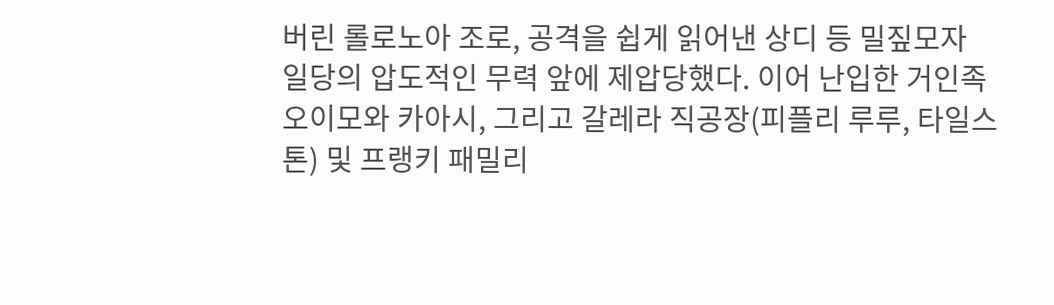버린 롤로노아 조로, 공격을 쉽게 읽어낸 상디 등 밀짚모자 일당의 압도적인 무력 앞에 제압당했다. 이어 난입한 거인족 오이모와 카아시, 그리고 갈레라 직공장(피플리 루루, 타일스톤) 및 프랭키 패밀리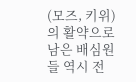(모즈, 키위)의 활약으로 남은 배심원들 역시 전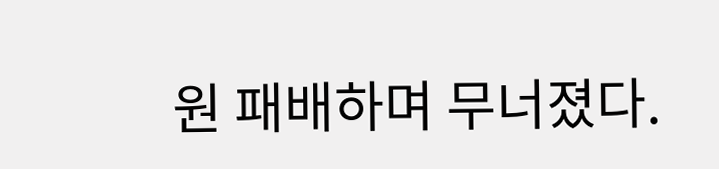원 패배하며 무너졌다.